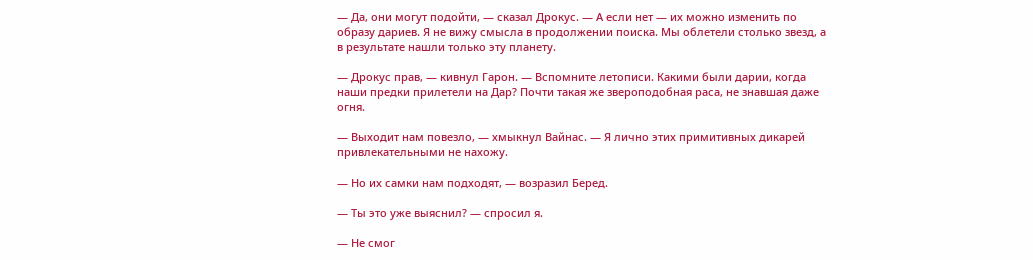— Да, они могут подойти, — сказал Дрокус. — А если нет — их можно изменить по образу дариев. Я не вижу смысла в продолжении поиска. Мы облетели столько звезд, а в результате нашли только эту планету.

— Дрокус прав, — кивнул Гарон. — Вспомните летописи. Какими были дарии, когда наши предки прилетели на Дар? Почти такая же звероподобная раса, не знавшая даже огня.

— Выходит нам повезло, — хмыкнул Вайнас. — Я лично этих примитивных дикарей привлекательными не нахожу.

— Но их самки нам подходят, — возразил Беред.

— Ты это уже выяснил? — спросил я.

— Не смог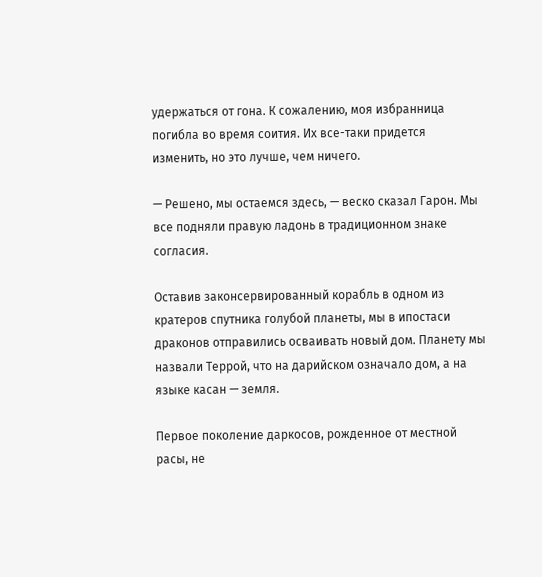удержаться от гона. К сожалению, моя избранница погибла во время соития. Их все-таки придется изменить, но это лучше, чем ничего.

— Решено, мы остаемся здесь, — веско сказал Гарон. Мы все подняли правую ладонь в традиционном знаке согласия.

Оставив законсервированный корабль в одном из кратеров спутника голубой планеты, мы в ипостаси драконов отправились осваивать новый дом. Планету мы назвали Террой, что на дарийском означало дом, а на языке касан — земля.

Первое поколение даркосов, рожденное от местной расы, не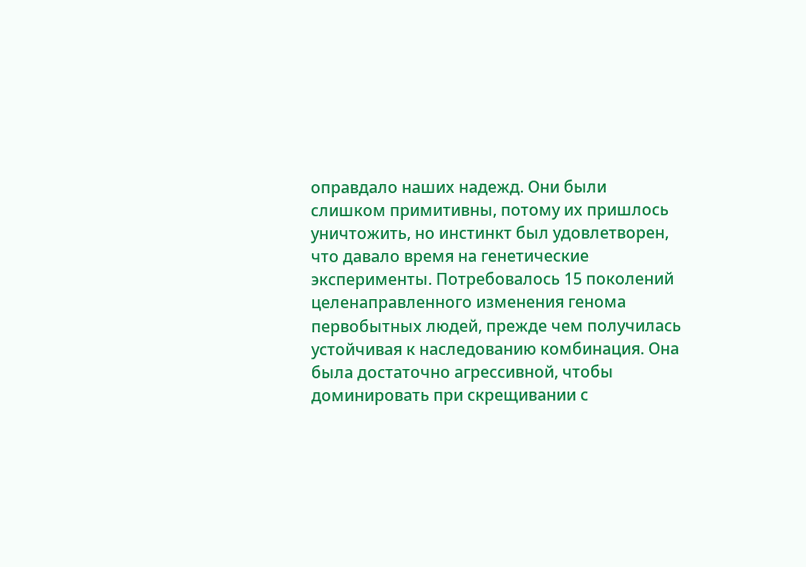оправдало наших надежд. Они были слишком примитивны, потому их пришлось уничтожить, но инстинкт был удовлетворен, что давало время на генетические эксперименты. Потребовалось 15 поколений целенаправленного изменения генома первобытных людей, прежде чем получилась устойчивая к наследованию комбинация. Она была достаточно агрессивной, чтобы доминировать при скрещивании с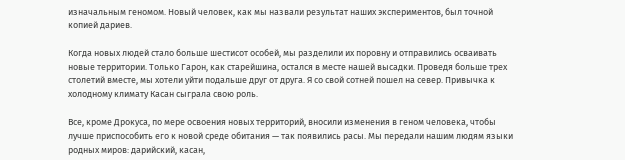изначальным геномом. Новый человек, как мы назвали результат наших экспериментов, был точной копией дариев.

Когда новых людей стало больше шестисот особей, мы разделили их поровну и отправились осваивать новые территории. Только Гарон, как старейшина, остался в месте нашей высадки. Проведя больше трех столетий вместе, мы хотели уйти подальше друг от друга. Я со свой сотней пошел на север. Привычка к холодному климату Касан сыграла свою роль.

Все, кроме Дрокуса, по мере освоения новых территорий, вносили изменения в геном человека, чтобы лучше приспособить его к новой среде обитания — так появились расы. Мы передали нашим людям языки родных миров: дарийский, касан,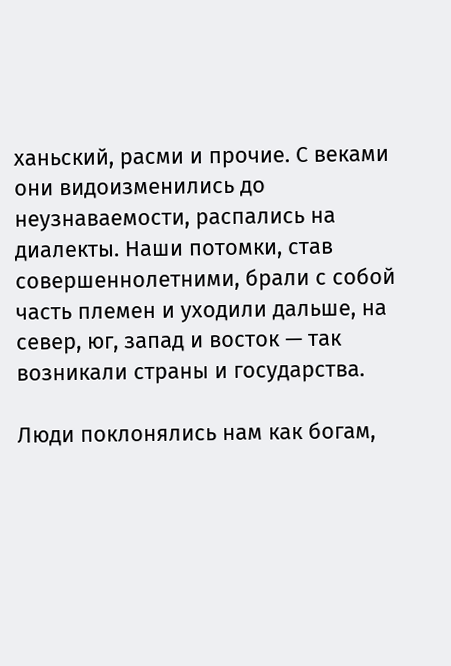ханьский, расми и прочие. С веками они видоизменились до неузнаваемости, распались на диалекты. Наши потомки, став совершеннолетними, брали с собой часть племен и уходили дальше, на север, юг, запад и восток — так возникали страны и государства.

Люди поклонялись нам как богам,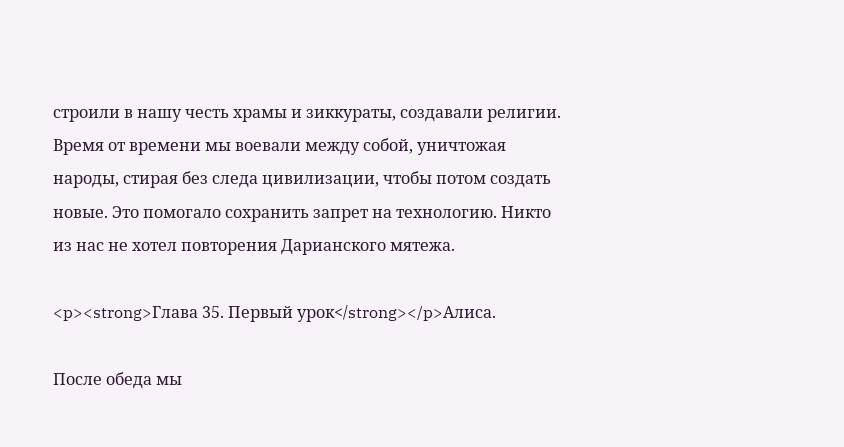строили в нашу честь храмы и зиккураты, создавали религии. Время от времени мы воевали между собой, уничтожая народы, стирая без следа цивилизации, чтобы потом создать новые. Это помогало сохранить запрет на технологию. Никто из нас не хотел повторения Дарианского мятежа.

<p><strong>Глава 35. Первый урок</strong></p>Алиса.

После обеда мы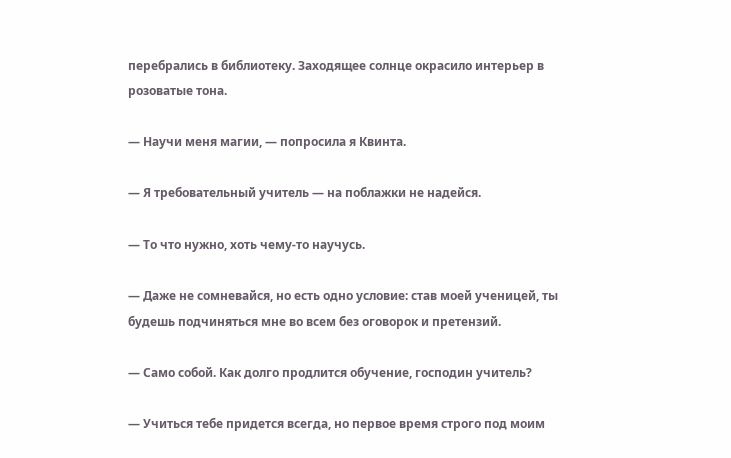перебрались в библиотеку. Заходящее солнце окрасило интерьер в розоватые тона.

— Научи меня магии, — попросила я Квинта.

— Я требовательный учитель — на поблажки не надейся.

— То что нужно, хоть чему-то научусь.

— Даже не сомневайся, но есть одно условие: став моей ученицей, ты будешь подчиняться мне во всем без оговорок и претензий.

— Само собой. Как долго продлится обучение, господин учитель?

— Учиться тебе придется всегда, но первое время строго под моим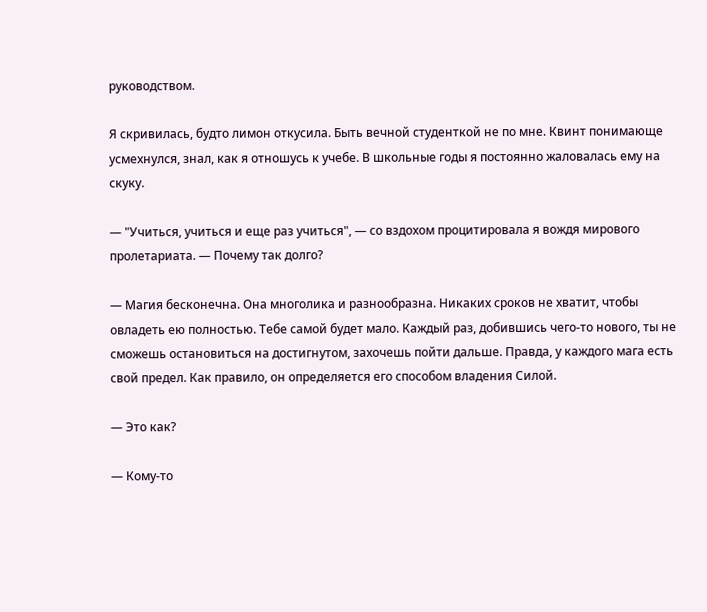руководством.

Я скривилась, будто лимон откусила. Быть вечной студенткой не по мне. Квинт понимающе усмехнулся, знал, как я отношусь к учебе. В школьные годы я постоянно жаловалась ему на скуку.

— "Учиться, учиться и еще раз учиться", — со вздохом процитировала я вождя мирового пролетариата. — Почему так долго?

— Магия бесконечна. Она многолика и разнообразна. Никаких сроков не хватит, чтобы овладеть ею полностью. Тебе самой будет мало. Каждый раз, добившись чего-то нового, ты не сможешь остановиться на достигнутом, захочешь пойти дальше. Правда, у каждого мага есть свой предел. Как правило, он определяется его способом владения Силой.

— Это как?

— Кому-то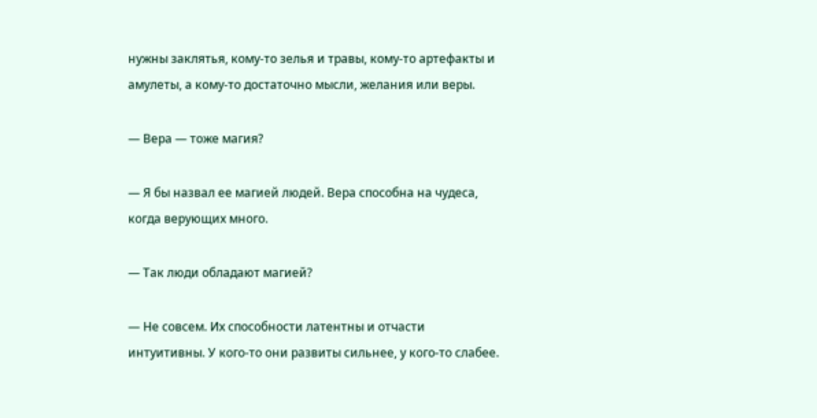нужны заклятья, кому-то зелья и травы, кому-то артефакты и амулеты, а кому-то достаточно мысли, желания или веры.

— Вера — тоже магия?

— Я бы назвал ее магией людей. Вера способна на чудеса, когда верующих много.

— Так люди обладают магией?

— Не совсем. Их способности латентны и отчасти интуитивны. У кого-то они развиты сильнее, у кого-то слабее.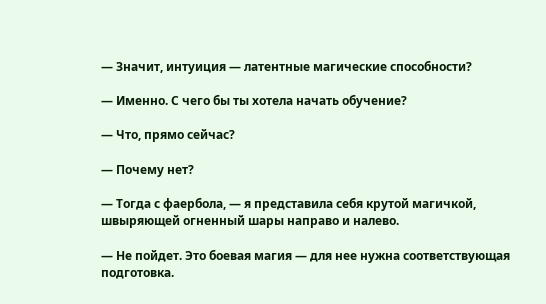— Значит, интуиция — латентные магические способности?

— Именно. С чего бы ты хотела начать обучение?

— Что, прямо сейчас?

— Почему нет?

— Тогда с фаербола, — я представила себя крутой магичкой, швыряющей огненный шары направо и налево.

— Не пойдет. Это боевая магия — для нее нужна соответствующая подготовка.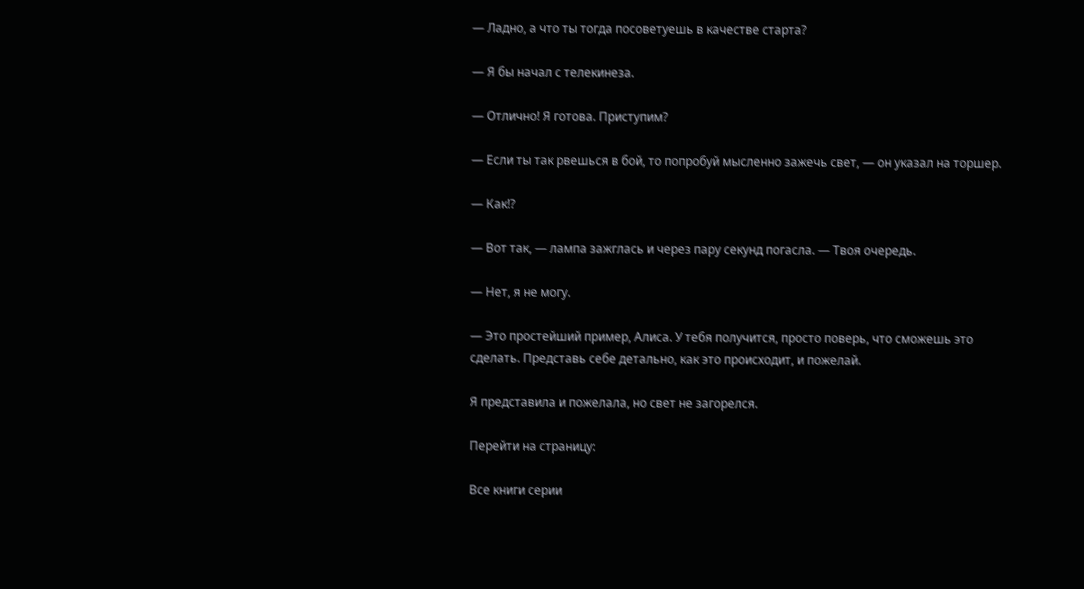— Ладно, а что ты тогда посоветуешь в качестве старта?

— Я бы начал с телекинеза.

— Отлично! Я готова. Приступим?

— Если ты так рвешься в бой, то попробуй мысленно зажечь свет, — он указал на торшер.

— Как!?

— Вот так, — лампа зажглась и через пару секунд погасла. — Твоя очередь.

— Нет, я не могу.

— Это простейший пример, Алиса. У тебя получится, просто поверь, что сможешь это сделать. Представь себе детально, как это происходит, и пожелай.

Я представила и пожелала, но свет не загорелся.

Перейти на страницу:

Все книги серии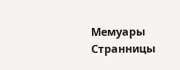Мемуары Странницы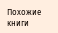Похожие книги